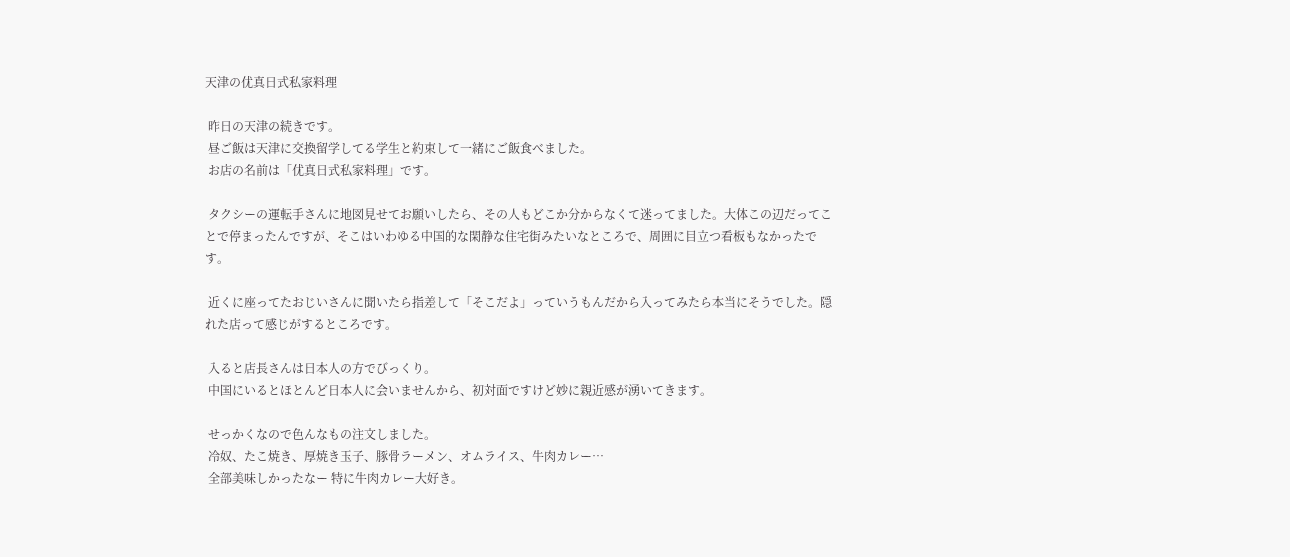天津の优真日式私家料理

 昨日の天津の続きです。
 昼ご飯は天津に交換留学してる学生と約束して一緒にご飯食べました。
 お店の名前は「优真日式私家料理」です。

 タクシーの運転手さんに地図見せてお願いしたら、その人もどこか分からなくて迷ってました。大体この辺だってことで停まったんですが、そこはいわゆる中国的な閑静な住宅街みたいなところで、周囲に目立つ看板もなかったです。

 近くに座ってたおじいさんに聞いたら指差して「そこだよ」っていうもんだから入ってみたら本当にそうでした。隠れた店って感じがするところです。

 入ると店長さんは日本人の方でびっくり。
 中国にいるとほとんど日本人に会いませんから、初対面ですけど妙に親近感が湧いてきます。

 せっかくなので色んなもの注文しました。
 冷奴、たこ焼き、厚焼き玉子、豚骨ラーメン、オムライス、牛肉カレー…
 全部美味しかったなー 特に牛肉カレー大好き。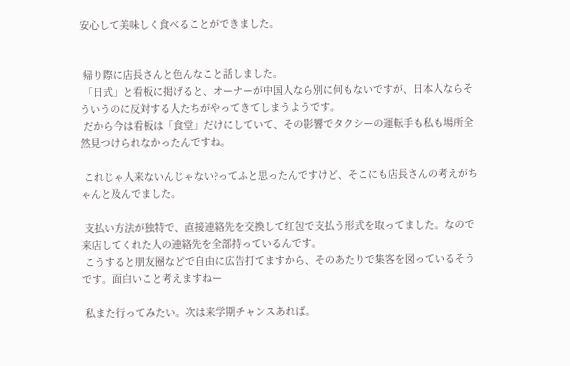安心して美味しく食べることができました。


 帰り際に店長さんと色んなこと話しました。
 「日式」と看板に掲げると、オーナーが中国人なら別に何もないですが、日本人ならそういうのに反対する人たちがやってきてしまうようです。
 だから今は看板は「食堂」だけにしていて、その影響でタクシーの運転手も私も場所全然見つけられなかったんですね。

 これじゃ人来ないんじゃない?ってふと思ったんですけど、そこにも店長さんの考えがちゃんと及んでました。

 支払い方法が独特で、直接連絡先を交換して红包で支払う形式を取ってました。なので来店してくれた人の連絡先を全部持っているんです。
 こうすると朋友圈などで自由に広告打てますから、そのあたりで集客を図っているそうです。面白いこと考えますねー

 私また行ってみたい。次は来学期チャンスあれば。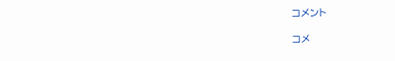コメント

コメ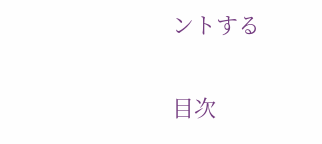ントする

目次